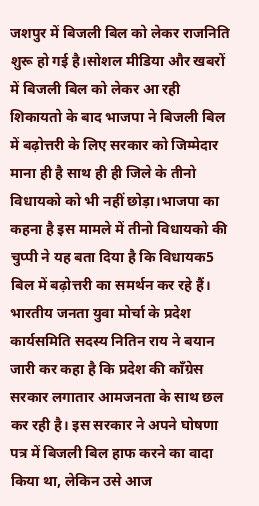जशपुर में बिजली बिल को लेकर राजनिति शुरू हो गई है।सोशल मीडिया और खबरों में बिजली बिल को लेकर आ रही शिकायतो के बाद भाजपा ने बिजली बिल में बढ़ोत्तरी के लिए सरकार को जिम्मेदार माना ही है साथ ही ही जिले के तीनो विधायको को भी नहीं छोड़ा।भाजपा का कहना है इस मामले में तीनो विधायको की चुप्पी ने यह बता दिया है कि विधायक5 बिल में बढ़ोत्तरी का समर्थन कर रहे हैं।
भारतीय जनता युवा मोर्चा के प्रदेश कार्यसमिति सदस्य नितिन राय ने बयान जारी कर कहा है कि प्रदेश की कॉंग्रेस सरकार लगातार आमजनता के साथ छल कर रही है। इस सरकार ने अपने घोषणा पत्र में बिजली बिल हाफ करने का वादा किया था, लेकिन उसे आज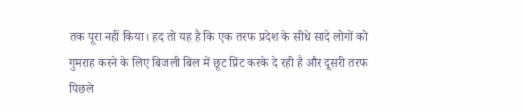तक पूरा नहीं किया। हद तो यह है कि एक तरफ प्रदेश के सीधे सादे लोगों को गुमराह करने के लिए बिजली बिल में छूट प्रिंट करके दे रही है और दूसरी तरफ पिछले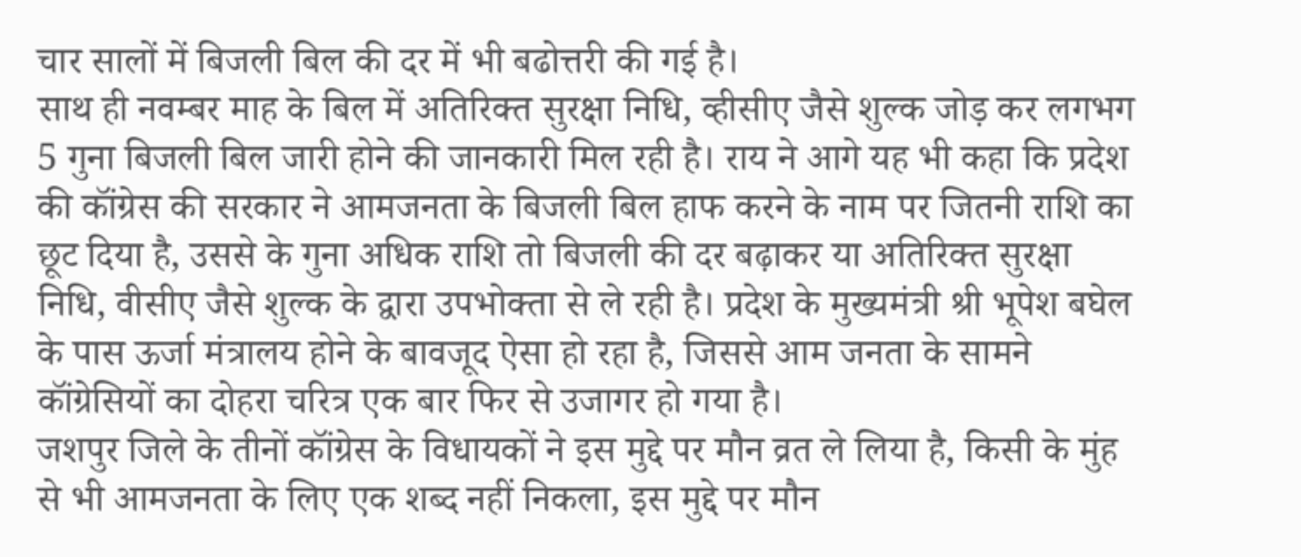चार सालों में बिजली बिल की दर में भी बढोत्तरी की गई है।
साथ ही नवम्बर माह के बिल में अतिरिक्त सुरक्षा निधि, व्हीसीए जैसे शुल्क जोड़ कर लगभग 5 गुना बिजली बिल जारी होने की जानकारी मिल रही है। राय ने आगे यह भी कहा कि प्रदेश की कॉंग्रेस की सरकार ने आमजनता के बिजली बिल हाफ करने के नाम पर जितनी राशि का छूट दिया है, उससे के गुना अधिक राशि तो बिजली की दर बढ़ाकर या अतिरिक्त सुरक्षा निधि, वीसीए जैसे शुल्क के द्वारा उपभोक्ता से ले रही है। प्रदेश के मुख्यमंत्री श्री भूपेश बघेल के पास ऊर्जा मंत्रालय होने के बावजूद ऐसा हो रहा है, जिससे आम जनता के सामने कॉंग्रेसियों का दोहरा चरित्र एक बार फिर से उजागर हो गया है।
जशपुर जिले के तीनों कॉंग्रेस के विधायकों ने इस मुद्दे पर मौन व्रत ले लिया है, किसी के मुंह से भी आमजनता के लिए एक शब्द नहीं निकला, इस मुद्दे पर मौन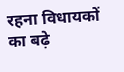रहना विधायकों का बढ़े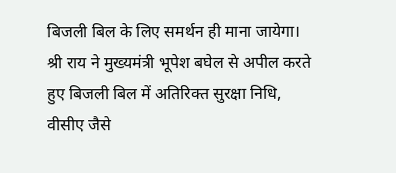बिजली बिल के लिए समर्थन ही माना जायेगा।
श्री राय ने मुख्यमंत्री भूपेश बघेल से अपील करते हुए बिजली बिल में अतिरिक्त सुरक्षा निधि, वीसीए जैसे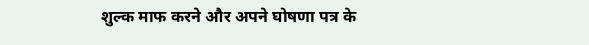शुल्क माफ करने और अपने घोषणा पत्र के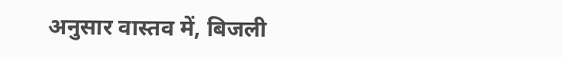अनुसार वास्तव में, बिजली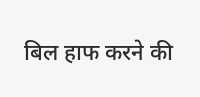बिल हाफ करने की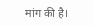मांग की है।